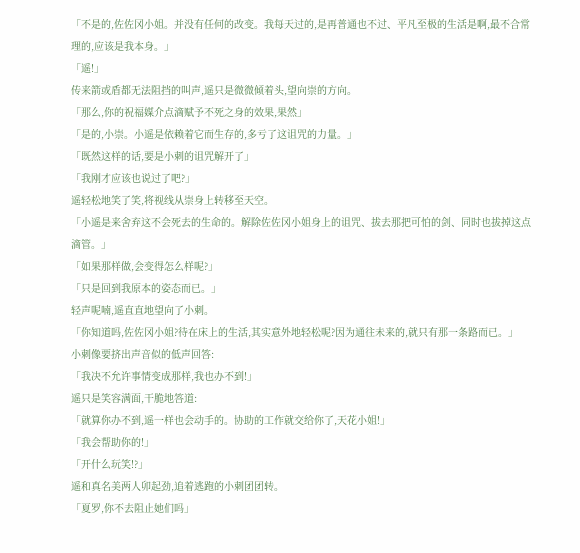「不是的,佐佐冈小姐。并没有任何的改变。我每天过的,是再普通也不过、平凡至极的生活是啊,最不合常理的,应该是我本身。」
「遥!」
传来箭或盾都无法阻挡的叫声,遥只是微微倾着头,望向崇的方向。
「那么,你的祝福媒介点滴赋予不死之身的效果,果然」
「是的,小崇。小遥是依赖着它而生存的,多亏了这诅咒的力量。」
「既然这样的话,要是小刺的诅咒解开了」
「我刚才应该也说过了吧?」
遥轻松地笑了笑,将视线从崇身上转移至天空。
「小遥是来舍弃这不会死去的生命的。解除佐佐冈小姐身上的诅咒、拔去那把可怕的剑、同时也拔掉这点滴管。」
「如果那样做,会变得怎么样呢?」
「只是回到我原本的姿态而已。」
轻声呢喃,遥直直地望向了小刺。
「你知道吗,佐佐冈小姐?待在床上的生活,其实意外地轻松呢?因为通往未来的,就只有那一条路而已。」
小刺像要挤出声音似的低声回答:
「我决不允许事情变成那样,我也办不到!」
遥只是笑容满面,干脆地答道:
「就算你办不到,遥一样也会动手的。协助的工作就交给你了,天花小姐!」
「我会帮助你的!」
「开什么玩笑!?」
遥和真名美两人卯起劲,追着逃跑的小刺团团转。
「夏罗,你不去阻止她们吗」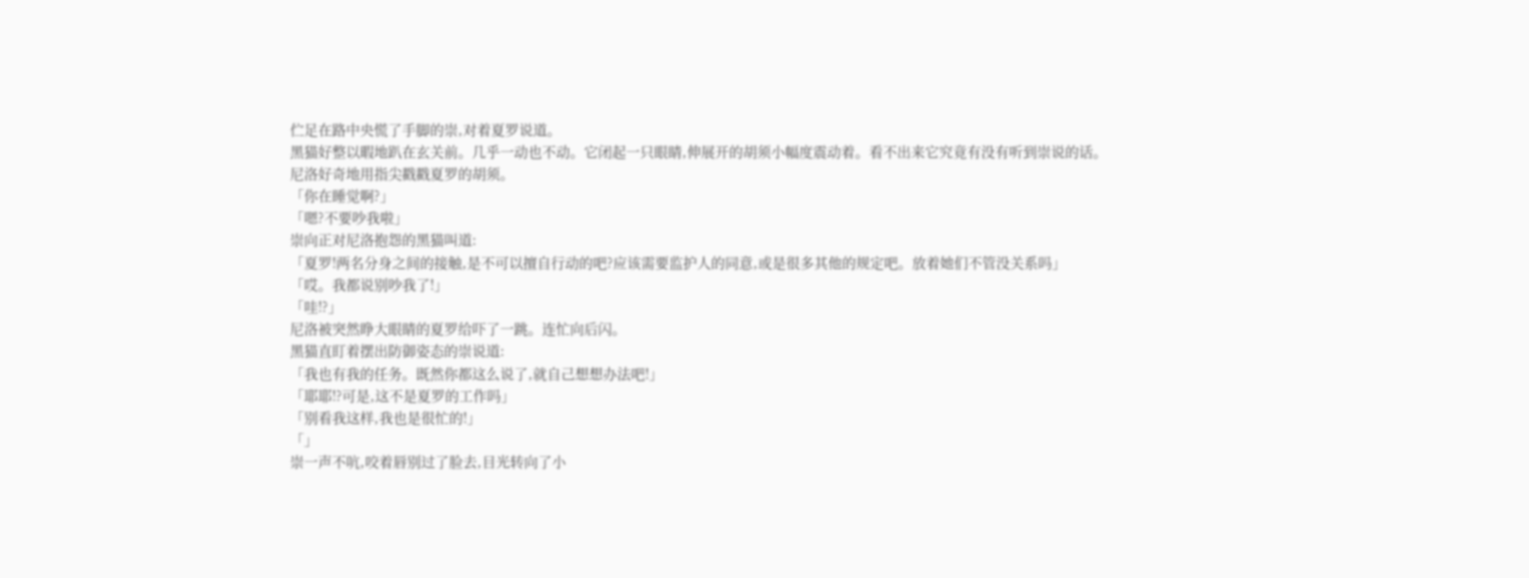伫足在路中央慌了手脚的崇,对着夏罗说道。
黑猫好整以暇地趴在玄关前。几乎一动也不动。它闭起一只眼睛,伸展开的胡须小幅度震动着。看不出来它究竟有没有听到崇说的话。
尼洛好奇地用指尖戳戳夏罗的胡须。
「你在睡觉啊?」
「嗯?不要吵我啦」
崇向正对尼洛抱怨的黑猫叫道:
「夏罗!两名分身之间的接触,是不可以擅自行动的吧?应该需要监护人的同意,或是很多其他的规定吧。放着她们不管没关系吗」
「哎。我都说别吵我了!」
「哇!?」
尼洛被突然睁大眼睛的夏罗给吓了一跳。连忙向后闪。
黑猫直盯着摆出防御姿态的崇说道:
「我也有我的任务。既然你都这么说了,就自己想想办法吧!」
「耶耶!?可是,这不是夏罗的工作吗」
「别看我这样,我也是很忙的!」
「」
崇一声不吭,咬着唇别过了脸去,目光转向了小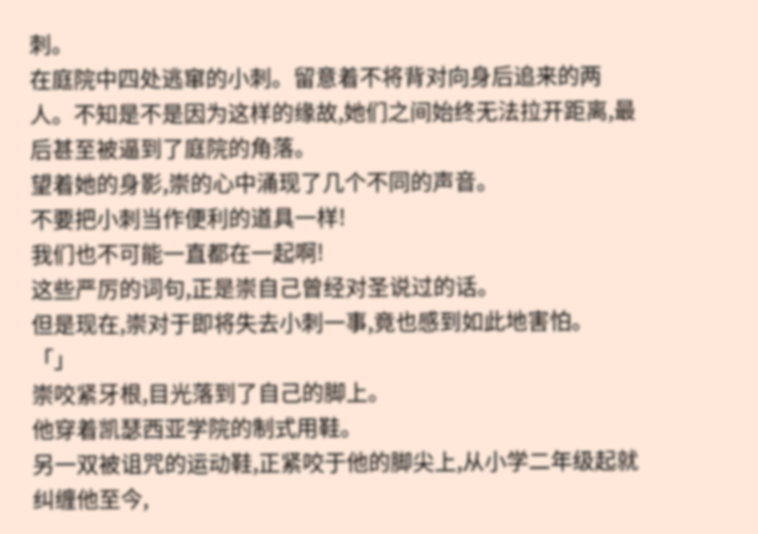刺。
在庭院中四处逃窜的小刺。留意着不将背对向身后追来的两人。不知是不是因为这样的缘故,她们之间始终无法拉开距离,最后甚至被逼到了庭院的角落。
望着她的身影,崇的心中涌现了几个不同的声音。
不要把小刺当作便利的道具一样!
我们也不可能一直都在一起啊!
这些严厉的词句,正是崇自己曾经对圣说过的话。
但是现在,崇对于即将失去小刺一事,竟也感到如此地害怕。
「」
崇咬紧牙根,目光落到了自己的脚上。
他穿着凯瑟西亚学院的制式用鞋。
另一双被诅咒的运动鞋,正紧咬于他的脚尖上,从小学二年级起就纠缠他至今,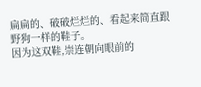扁扁的、破破烂烂的、看起来简直跟野狗一样的鞋子。
因为这双鞋,崇连朝向眼前的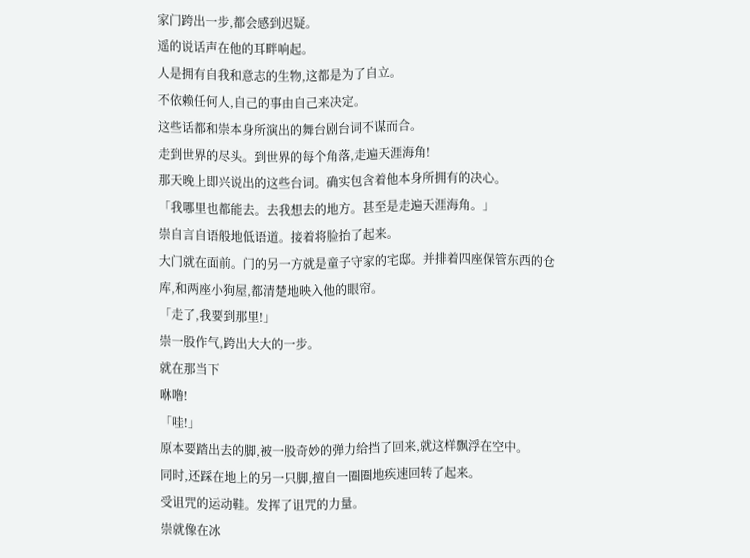家门跨出一步,都会感到迟疑。
遥的说话声在他的耳畔响起。
人是拥有自我和意志的生物,这都是为了自立。
不依赖任何人,自己的事由自己来决定。
这些话都和崇本身所演出的舞台剧台词不谋而合。
走到世界的尽头。到世界的每个角落,走遍天涯海角!
那天晚上即兴说出的这些台词。确实包含着他本身所拥有的决心。
「我哪里也都能去。去我想去的地方。甚至是走遍天涯海角。」
崇自言自语般地低语道。接着将脸抬了起来。
大门就在面前。门的另一方就是童子守家的宅邸。并排着四座保管东西的仓库,和两座小狗屋,都清楚地映入他的眼帘。
「走了,我要到那里!」
崇一股作气,跨出大大的一步。
就在那当下
咻噜!
「哇!」
原本要踏出去的脚,被一股奇妙的弹力给挡了回来,就这样飘浮在空中。
同时,还踩在地上的另一只脚,擅自一圈圈地疾速回转了起来。
受诅咒的运动鞋。发挥了诅咒的力量。
崇就像在冰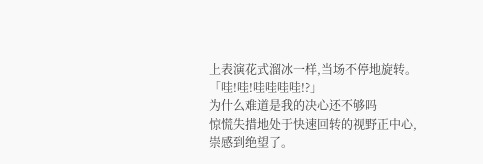上表演花式溜冰一样,当场不停地旋转。
「哇!哇!哇哇哇哇!?」
为什么难道是我的决心还不够吗
惊慌失措地处于快速回转的视野正中心,崇感到绝望了。